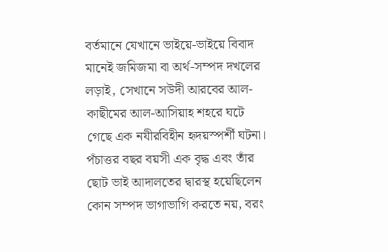বর্তমানে যেখানে ভাইয়ে-ভাইয়ে বিবাদ মানেই জমিজমা বা অর্থ-সম্পদ দখলের লড়াই, সেখানে সউদী আরবের আল-কাছীমের আল-আসিয়াহ শহরে ঘটে গেছে এক নযীরবিহীন হৃদয়স্পর্শী ঘটনা। পঁচাত্তর বছর বয়সী এক বৃদ্ধ এবং তাঁর ছোট ভাই আদালতের দ্বারস্থ হয়েছিলেন কোন সম্পদ ভাগাভাগি করতে নয়, বরং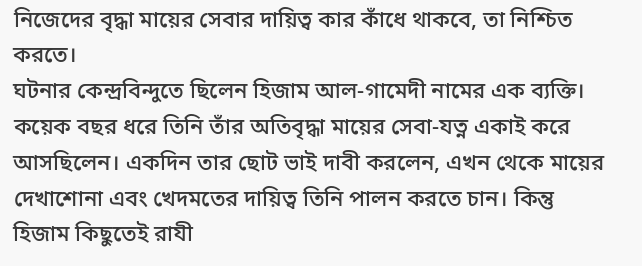নিজেদের বৃদ্ধা মায়ের সেবার দায়িত্ব কার কাঁধে থাকবে, তা নিশ্চিত করতে।
ঘটনার কেন্দ্রবিন্দুতে ছিলেন হিজাম আল-গামেদী নামের এক ব্যক্তি। কয়েক বছর ধরে তিনি তাঁর অতিবৃদ্ধা মায়ের সেবা-যত্ন একাই করে আসছিলেন। একদিন তার ছোট ভাই দাবী করলেন, এখন থেকে মায়ের দেখাশোনা এবং খেদমতের দায়িত্ব তিনি পালন করতে চান। কিন্তু হিজাম কিছুতেই রাযী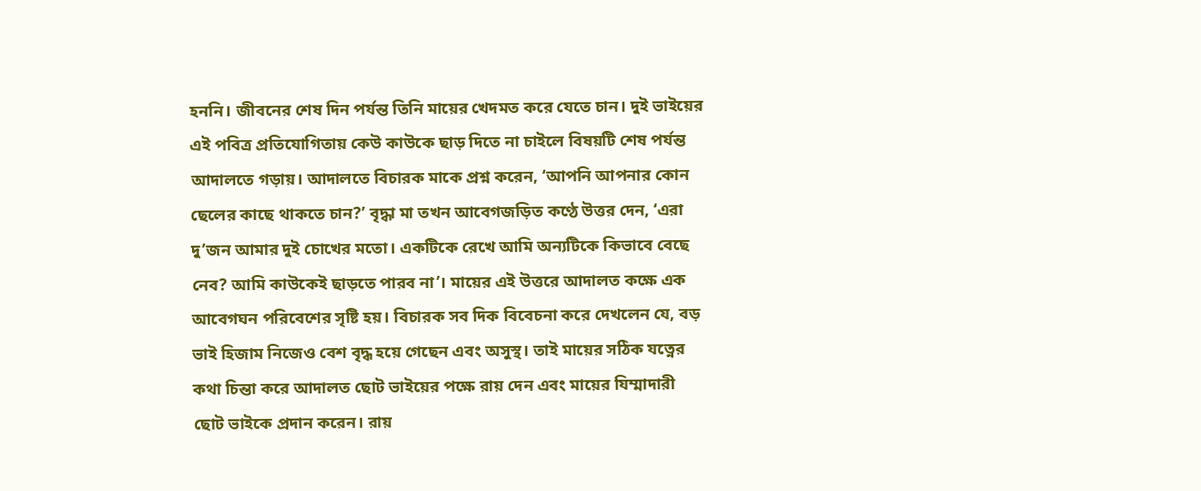হননি। জীবনের শেষ দিন পর্যন্ত তিনি মায়ের খেদমত করে যেতে চান। দুই ভাইয়ের এই পবিত্র প্রতিযোগিতায় কেউ কাউকে ছাড় দিতে না চাইলে বিষয়টি শেষ পর্যন্ত আদালতে গড়ায়। আদালতে বিচারক মাকে প্রশ্ন করেন, ‘আপনি আপনার কোন ছেলের কাছে থাকতে চান?’ বৃদ্ধা মা তখন আবেগজড়িত কণ্ঠে উত্তর দেন, ‘এরা দু’জন আমার দুই চোখের মতো। একটিকে রেখে আমি অন্যটিকে কিভাবে বেছে নেব? আমি কাউকেই ছাড়তে পারব না’। মায়ের এই উত্তরে আদালত কক্ষে এক আবেগঘন পরিবেশের সৃষ্টি হয়। বিচারক সব দিক বিবেচনা করে দেখলেন যে, বড় ভাই হিজাম নিজেও বেশ বৃদ্ধ হয়ে গেছেন এবং অসুস্থ। তাই মায়ের সঠিক যত্নের কথা চিন্তা করে আদালত ছোট ভাইয়ের পক্ষে রায় দেন এবং মায়ের যিম্মাদারী ছোট ভাইকে প্রদান করেন। রায়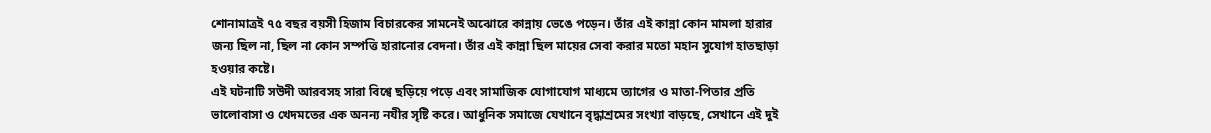শোনামাত্রই ৭৫ বছর বয়সী হিজাম বিচারকের সামনেই অঝোরে কান্নায় ভেঙে পড়েন। তাঁর এই কান্না কোন মামলা হারার জন্য ছিল না, ছিল না কোন সম্পত্তি হারানোর বেদনা। তাঁর এই কান্না ছিল মায়ের সেবা করার মতো মহান সুযোগ হাতছাড়া হওয়ার কষ্টে।
এই ঘটনাটি সউদী আরবসহ সারা বিশ্বে ছড়িয়ে পড়ে এবং সামাজিক যোগাযোগ মাধ্যমে ত্যাগের ও মাতা-পিতার প্রতি ভালোবাসা ও খেদমতের এক অনন্য নযীর সৃষ্টি করে। আধুনিক সমাজে যেখানে বৃদ্ধাশ্রমের সংখ্যা বাড়ছে, সেখানে এই দুই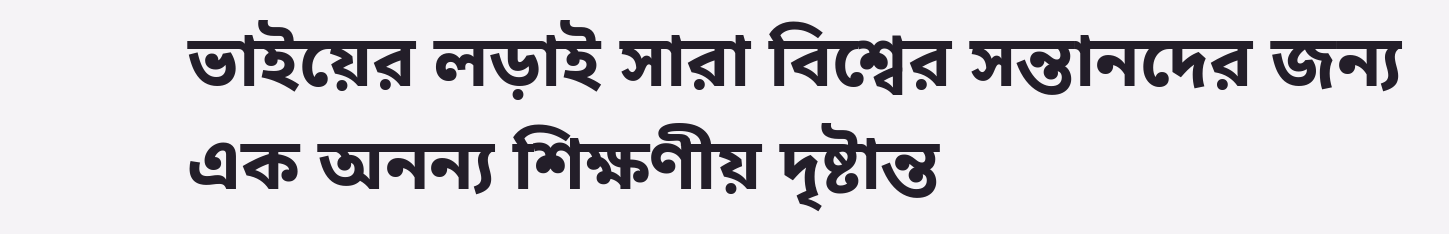ভাইয়ের লড়াই সারা বিশ্বের সন্তানদের জন্য এক অনন্য শিক্ষণীয় দৃষ্টান্ত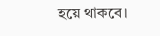হয়ে থাকবে।